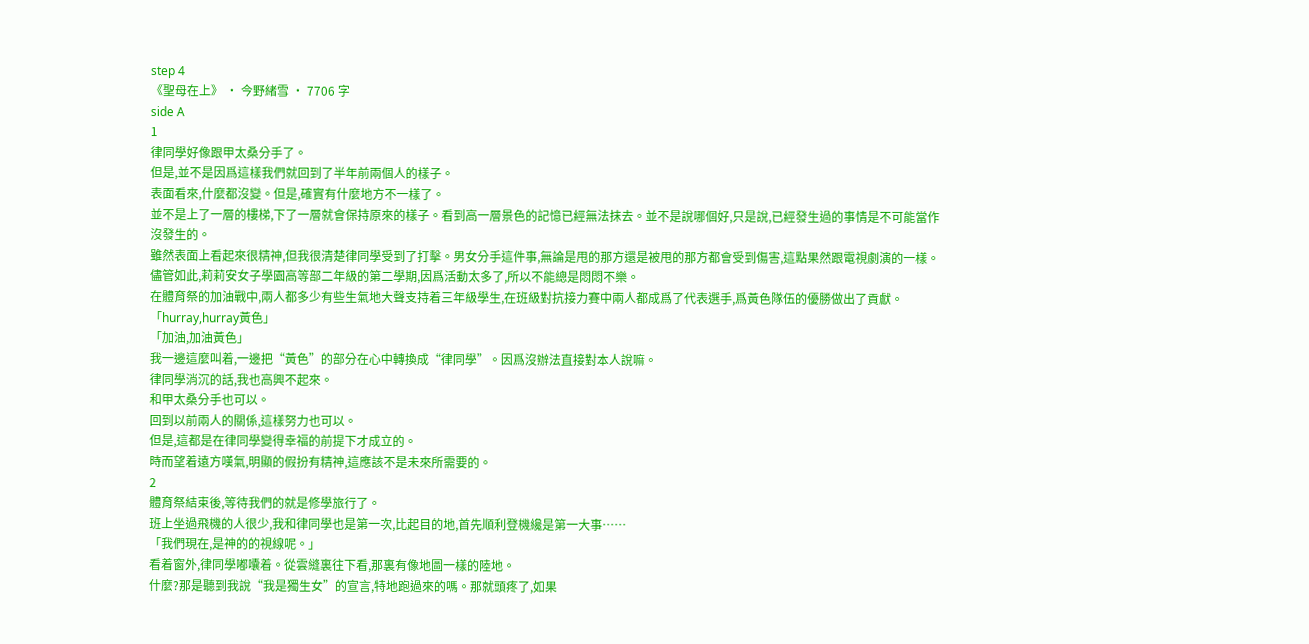step 4
《聖母在上》 · 今野緒雪 · 7706 字
side A
1
律同學好像跟甲太桑分手了。
但是,並不是因爲這樣我們就回到了半年前兩個人的樣子。
表面看來,什麼都沒變。但是,確實有什麼地方不一樣了。
並不是上了一層的樓梯,下了一層就會保持原來的樣子。看到高一層景色的記憶已經無法抹去。並不是說哪個好,只是說,已經發生過的事情是不可能當作沒發生的。
雖然表面上看起來很精神,但我很清楚律同學受到了打擊。男女分手這件事,無論是甩的那方還是被甩的那方都會受到傷害,這點果然跟電視劇演的一樣。
儘管如此,莉莉安女子學園高等部二年級的第二學期,因爲活動太多了,所以不能總是悶悶不樂。
在體育祭的加油戰中,兩人都多少有些生氣地大聲支持着三年級學生,在班級對抗接力賽中兩人都成爲了代表選手,爲黃色隊伍的優勝做出了貢獻。
「hurray,hurray黃色」
「加油,加油黃色」
我一邊這麼叫着,一邊把“黃色”的部分在心中轉換成“律同學”。因爲沒辦法直接對本人說嘛。
律同學消沉的話,我也高興不起來。
和甲太桑分手也可以。
回到以前兩人的關係,這樣努力也可以。
但是,這都是在律同學變得幸福的前提下才成立的。
時而望着遠方嘆氣,明顯的假扮有精神,這應該不是未來所需要的。
2
體育祭結束後,等待我們的就是修學旅行了。
班上坐過飛機的人很少,我和律同學也是第一次,比起目的地,首先順利登機纔是第一大事……
「我們現在,是神的的視線呢。」
看着窗外,律同學嘟囔着。從雲縫裏往下看,那裏有像地圖一樣的陸地。
什麼?那是聽到我說“我是獨生女”的宣言,特地跑過來的嗎。那就頭疼了,如果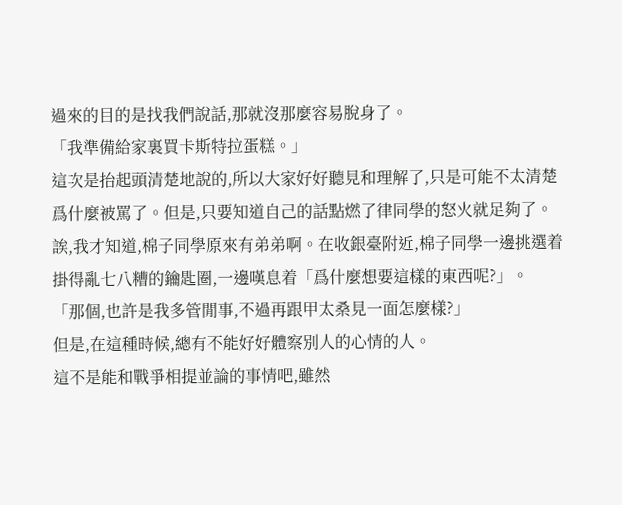過來的目的是找我們說話,那就沒那麼容易脫身了。
「我準備給家裏買卡斯特拉蛋糕。」
這次是抬起頭清楚地說的,所以大家好好聽見和理解了,只是可能不太清楚爲什麼被罵了。但是,只要知道自己的話點燃了律同學的怒火就足夠了。
誒,我才知道,棉子同學原來有弟弟啊。在收銀臺附近,棉子同學一邊挑選着掛得亂七八糟的鑰匙圈,一邊嘆息着「爲什麼想要這樣的東西呢?」。
「那個,也許是我多管閒事,不過再跟甲太桑見一面怎麼樣?」
但是,在這種時候,總有不能好好體察別人的心情的人。
這不是能和戰爭相提並論的事情吧,雖然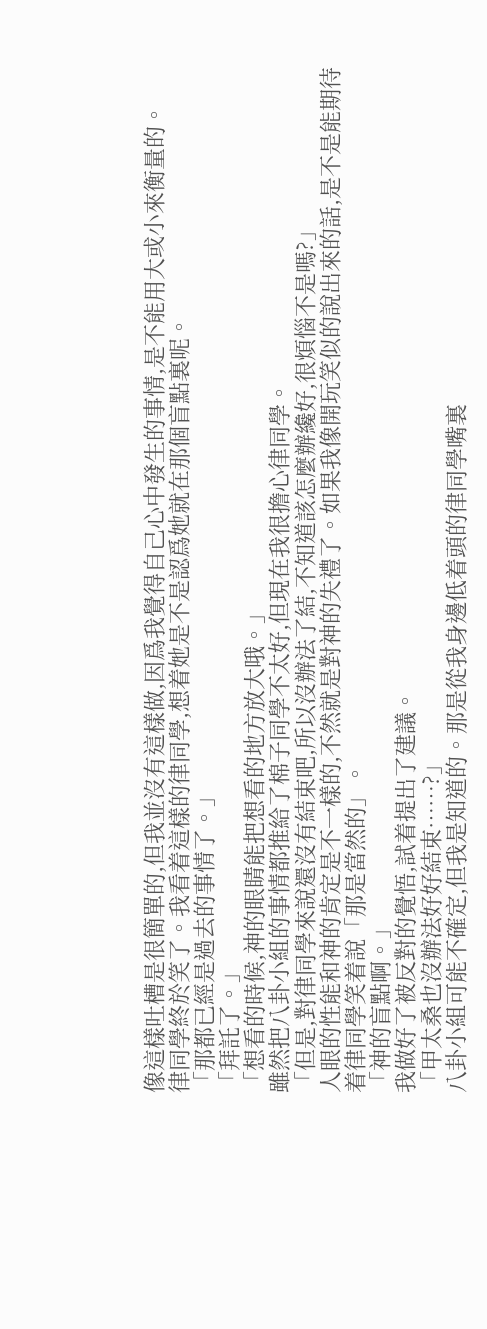像這樣吐槽是很簡單的,但我並沒有這樣做,因爲我覺得自己心中發生的事情,是不能用大或小來衡量的。
律同學終於笑了。我看着這樣的律同學,想着她是不是認爲她就在那個盲點裏呢。
「那都已經是過去的事情了。」
「拜託了。」
「想看的時候,神的眼睛能把想看的地方放大哦。」
雖然把八卦小組的事情都推給了棉子同學不太好,但現在我很擔心律同學。
「但是,對律同學來說還沒有結束吧,所以沒辦法了結,不知道該怎麼辦纔好,很煩惱不是嗎?」
人眼的性能和神的肯定是不一樣的,不然就是對神的失禮了。如果我像開玩笑似的說出來的話,是不是能期待着律同學笑着說「那是當然的」。
「神的盲點啊。」
我做好了被反對的覺悟,試着提出了建議。
「甲太桑也沒辦法好好結束……?」
八卦小組可能不確定,但我是知道的。那是從我身邊低着頭的律同學嘴裏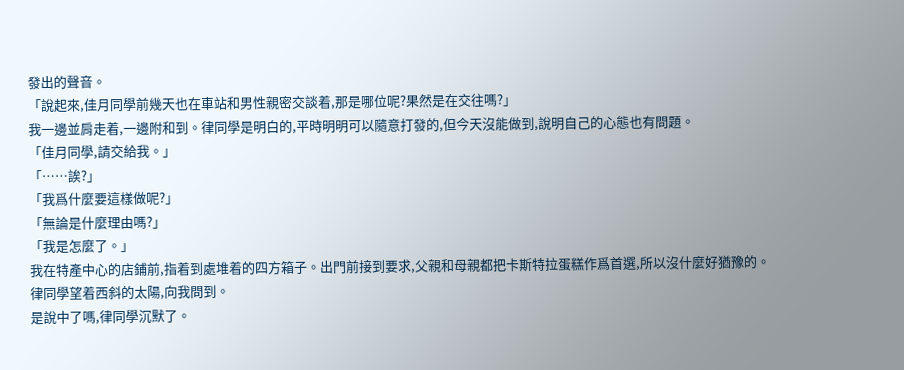發出的聲音。
「說起來,佳月同學前幾天也在車站和男性親密交談着,那是哪位呢?果然是在交往嗎?」
我一邊並肩走着,一邊附和到。律同學是明白的,平時明明可以隨意打發的,但今天沒能做到,說明自己的心態也有問題。
「佳月同學,請交給我。」
「……誒?」
「我爲什麼要這樣做呢?」
「無論是什麼理由嗎?」
「我是怎麼了。」
我在特產中心的店鋪前,指着到處堆着的四方箱子。出門前接到要求,父親和母親都把卡斯特拉蛋糕作爲首選,所以沒什麼好猶豫的。
律同學望着西斜的太陽,向我問到。
是說中了嗎,律同學沉默了。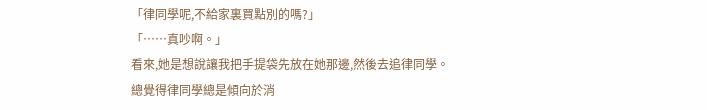「律同學呢,不給家裏買點別的嗎?」
「……真吵啊。」
看來,她是想說讓我把手提袋先放在她那邊,然後去追律同學。
總覺得律同學總是傾向於消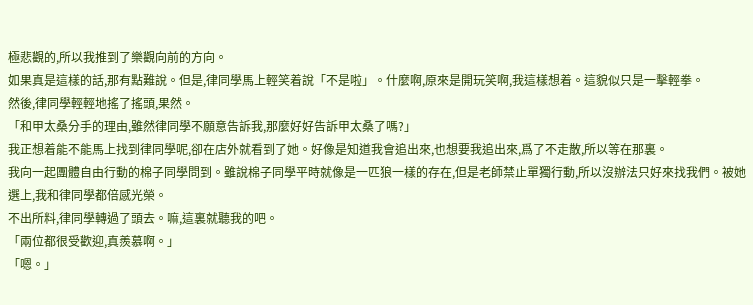極悲觀的,所以我推到了樂觀向前的方向。
如果真是這樣的話,那有點難說。但是,律同學馬上輕笑着說「不是啦」。什麼啊,原來是開玩笑啊,我這樣想着。這貌似只是一擊輕拳。
然後,律同學輕輕地搖了搖頭,果然。
「和甲太桑分手的理由,雖然律同學不願意告訴我,那麼好好告訴甲太桑了嗎?」
我正想着能不能馬上找到律同學呢,卻在店外就看到了她。好像是知道我會追出來,也想要我追出來,爲了不走散,所以等在那裏。
我向一起團體自由行動的棉子同學問到。雖說棉子同學平時就像是一匹狼一樣的存在,但是老師禁止單獨行動,所以沒辦法只好來找我們。被她選上,我和律同學都倍感光榮。
不出所料,律同學轉過了頭去。嘛,這裏就聽我的吧。
「兩位都很受歡迎,真羨慕啊。」
「嗯。」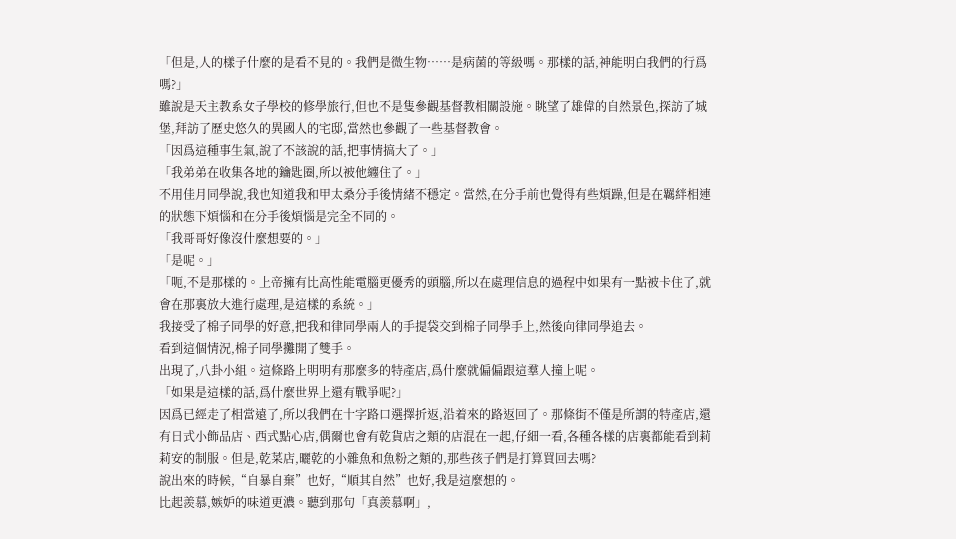「但是,人的樣子什麼的是看不見的。我們是微生物……是病菌的等級嗎。那樣的話,神能明白我們的行爲嗎?」
雖說是天主教系女子學校的修學旅行,但也不是隻參觀基督教相關設施。眺望了雄偉的自然景色,探訪了城堡,拜訪了歷史悠久的異國人的宅邸,當然也參觀了一些基督教會。
「因爲這種事生氣,說了不該說的話,把事情搞大了。」
「我弟弟在收集各地的鑰匙圈,所以被他纏住了。」
不用佳月同學說,我也知道我和甲太桑分手後情緒不穩定。當然,在分手前也覺得有些煩躁,但是在羈絆相連的狀態下煩惱和在分手後煩惱是完全不同的。
「我哥哥好像沒什麼想要的。」
「是呢。」
「呃,不是那樣的。上帝擁有比高性能電腦更優秀的頭腦,所以在處理信息的過程中如果有一點被卡住了,就會在那裏放大進行處理,是這樣的系統。」
我接受了棉子同學的好意,把我和律同學兩人的手提袋交到棉子同學手上,然後向律同學追去。
看到這個情況,棉子同學攤開了雙手。
出現了,八卦小組。這條路上明明有那麼多的特產店,爲什麼就偏偏跟這羣人撞上呢。
「如果是這樣的話,爲什麼世界上還有戰爭呢?」
因爲已經走了相當遠了,所以我們在十字路口選擇折返,沿着來的路返回了。那條街不僅是所謂的特產店,還有日式小飾品店、西式點心店,偶爾也會有乾貨店之類的店混在一起,仔細一看,各種各樣的店裏都能看到莉莉安的制服。但是,乾菜店,曬乾的小雜魚和魚粉之類的,那些孩子們是打算買回去嗎?
說出來的時候,“自暴自棄”也好,“順其自然”也好,我是這麼想的。
比起羨慕,嫉妒的味道更濃。聽到那句「真羨慕啊」,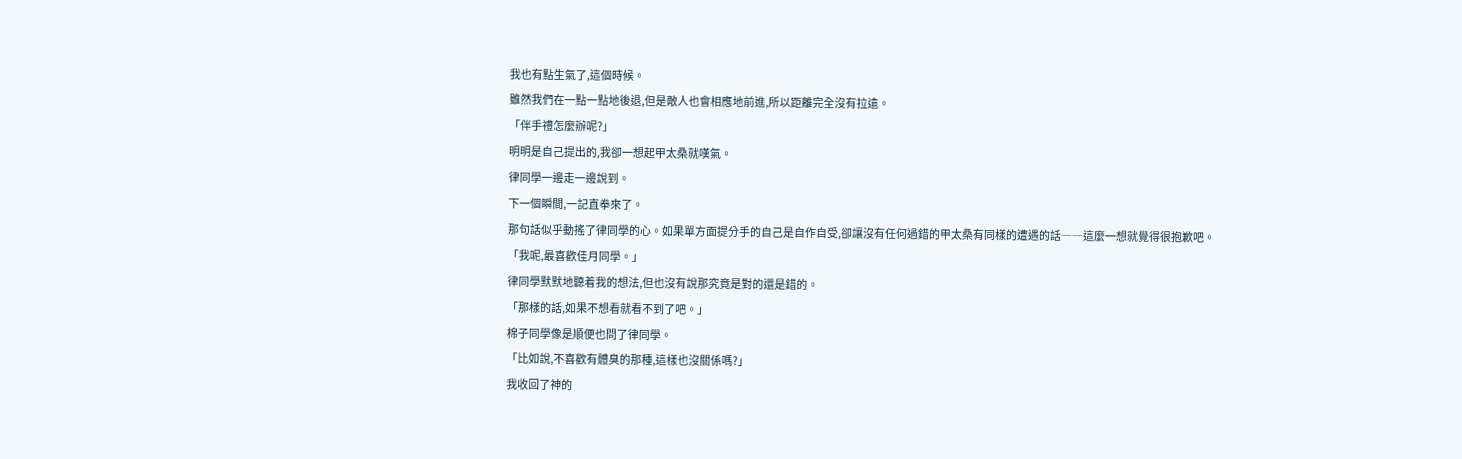我也有點生氣了,這個時候。
雖然我們在一點一點地後退,但是敵人也會相應地前進,所以距離完全沒有拉遠。
「伴手禮怎麼辦呢?」
明明是自己提出的,我卻一想起甲太桑就嘆氣。
律同學一邊走一邊說到。
下一個瞬間,一記直拳來了。
那句話似乎動搖了律同學的心。如果單方面提分手的自己是自作自受,卻讓沒有任何過錯的甲太桑有同樣的遭遇的話――這麼一想就覺得很抱歉吧。
「我呢,最喜歡佳月同學。」
律同學默默地聽着我的想法,但也沒有說那究竟是對的還是錯的。
「那樣的話,如果不想看就看不到了吧。」
棉子同學像是順便也問了律同學。
「比如說,不喜歡有體臭的那種,這樣也沒關係嗎?」
我收回了神的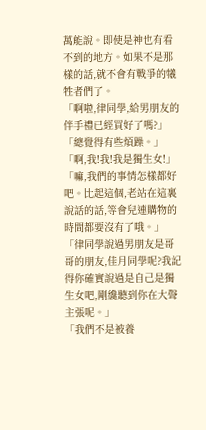萬能說。即使是神也有看不到的地方。如果不是那樣的話,就不會有戰爭的犧牲者們了。
「啊啦,律同學,給男朋友的伴手禮已經買好了嗎?」
「總覺得有些煩躁。」
「啊,我!我!我是獨生女!」
「嘛,我們的事情怎樣都好吧。比起這個,老站在這裏說話的話,等會兒連購物的時間都要沒有了哦。」
「律同學說過男朋友是哥哥的朋友,佳月同學呢?我記得你確實說過是自己是獨生女吧,剛纔聽到你在大聲主張呢。」
「我們不是被養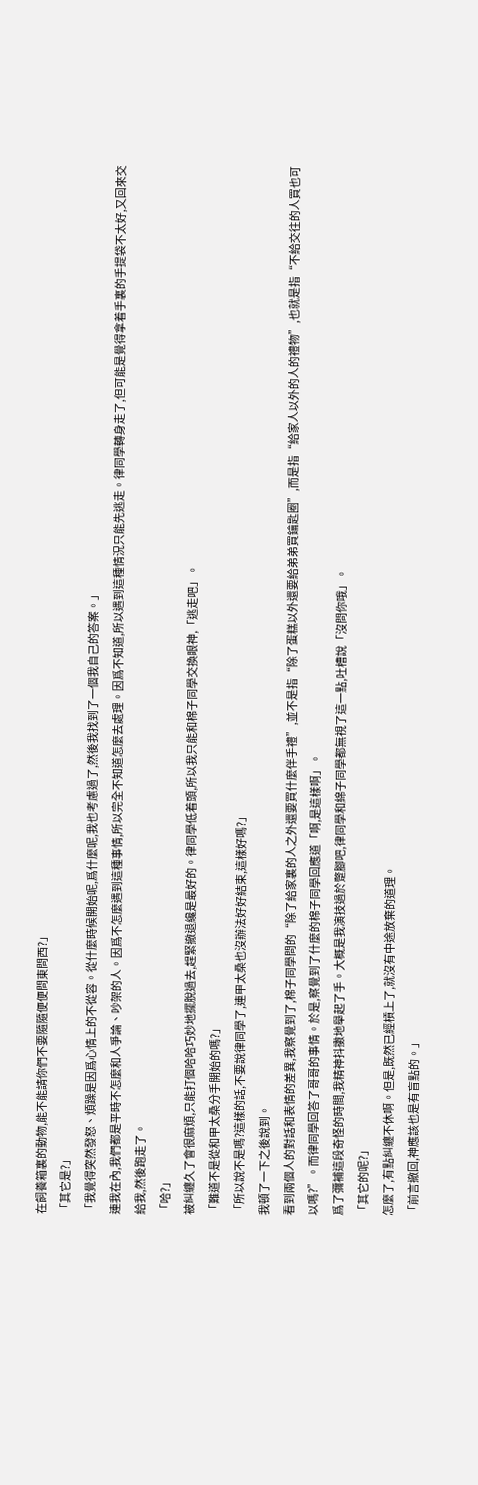在飼養箱裏的動物,能不能請你們不要隨隨便便問東問西?」
「其它是?」
「我覺得突然發怒、煩躁是因爲心情上的不從容。從什麼時候開始呢,爲什麼呢,我也考慮過了,然後我找到了一個我自己的答案。」
連我在內,我們都是平時不怎麼和人爭論、吵架的人。因爲不怎麼遇到這種事情,所以完全不知道怎麼去處理。因爲不知道,所以遇到這種情況只能先逃走。律同學轉身走了,但可能是覺得拿着手裏的手提袋不太好,又回來交給我,然後跑走了。
「哈?」
被糾纏久了會很麻煩,只能打個哈哈巧妙地擺脫過去,趕緊撤退纔是最好的。律同學低着頭,所以我只能和棉子同學交換眼神,「逃走吧」。
「難道不是從和甲太桑分手開始的嗎?」
「所以說不是嗎?這樣的話,不要說律同學了,連甲太桑也沒辦法好好結束,這樣好嗎?」
我頓了一下之後說到。
看到兩個人的對話和表情的差異,我察覺到了,棉子同學問的“除了給家裏的人之外還要買什麼伴手禮”,並不是指“除了蛋糕以外還要給弟弟買鑰匙圈”,而是指“給家人以外的人的禮物”,也就是指“不給交往的人買也可以嗎?”。而律同學回答了哥哥的事情。於是,察覺到了什麼的棉子同學回應道「啊,是這樣啊」。
爲了彌補這段奇怪的時間,我精神抖擻地舉起了手。大概是我演技過於蹩腳吧,律同學和綿子同學都無視了這一點,吐槽說「沒問你哦」。
「其它的呢?」
怎麼了,有點糾纏不休啊。但是,既然已經槓上了,就沒有中途放棄的道理。
「前言撤回,神應該也是有盲點的。」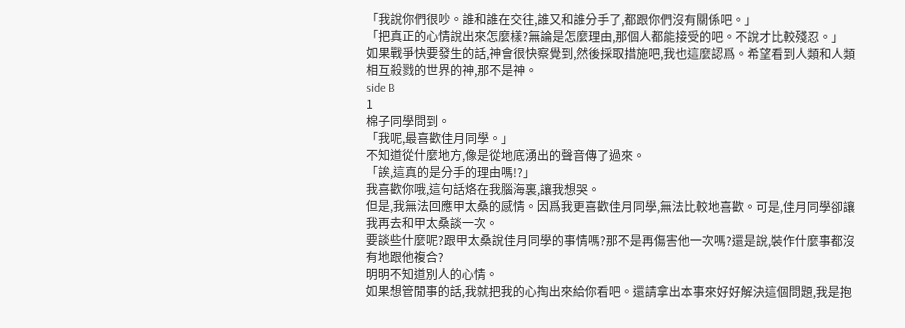「我說你們很吵。誰和誰在交往,誰又和誰分手了,都跟你們沒有關係吧。」
「把真正的心情說出來怎麼樣?無論是怎麼理由,那個人都能接受的吧。不說才比較殘忍。」
如果戰爭快要發生的話,神會很快察覺到,然後採取措施吧,我也這麼認爲。希望看到人類和人類相互殺戮的世界的神,那不是神。
side B
1
棉子同學問到。
「我呢,最喜歡佳月同學。」
不知道從什麼地方,像是從地底湧出的聲音傳了過來。
「誒,這真的是分手的理由嗎!?」
我喜歡你哦,這句話烙在我腦海裏,讓我想哭。
但是,我無法回應甲太桑的感情。因爲我更喜歡佳月同學,無法比較地喜歡。可是,佳月同學卻讓我再去和甲太桑談一次。
要談些什麼呢?跟甲太桑說佳月同學的事情嗎?那不是再傷害他一次嗎?還是說,裝作什麼事都沒有地跟他複合?
明明不知道別人的心情。
如果想管閒事的話,我就把我的心掏出來給你看吧。還請拿出本事來好好解決這個問題,我是抱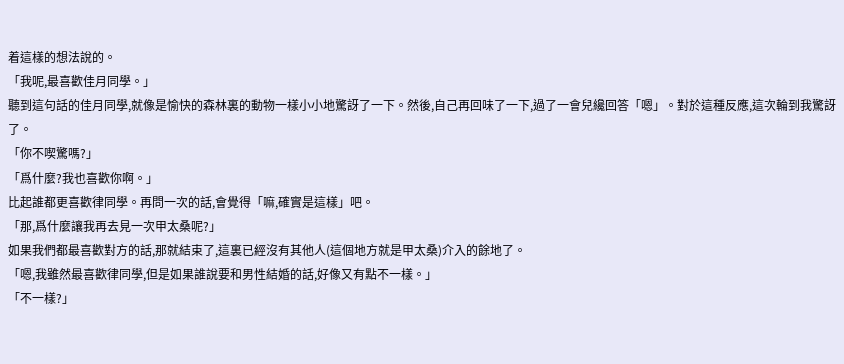着這樣的想法說的。
「我呢,最喜歡佳月同學。」
聽到這句話的佳月同學,就像是愉快的森林裏的動物一樣小小地驚訝了一下。然後,自己再回味了一下,過了一會兒纔回答「嗯」。對於這種反應,這次輪到我驚訝了。
「你不喫驚嗎?」
「爲什麼?我也喜歡你啊。」
比起誰都更喜歡律同學。再問一次的話,會覺得「嘛,確實是這樣」吧。
「那,爲什麼讓我再去見一次甲太桑呢?」
如果我們都最喜歡對方的話,那就結束了,這裏已經沒有其他人(這個地方就是甲太桑)介入的餘地了。
「嗯,我雖然最喜歡律同學,但是如果誰說要和男性結婚的話,好像又有點不一樣。」
「不一樣?」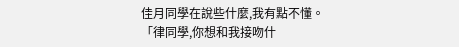佳月同學在說些什麼,我有點不懂。
「律同學,你想和我接吻什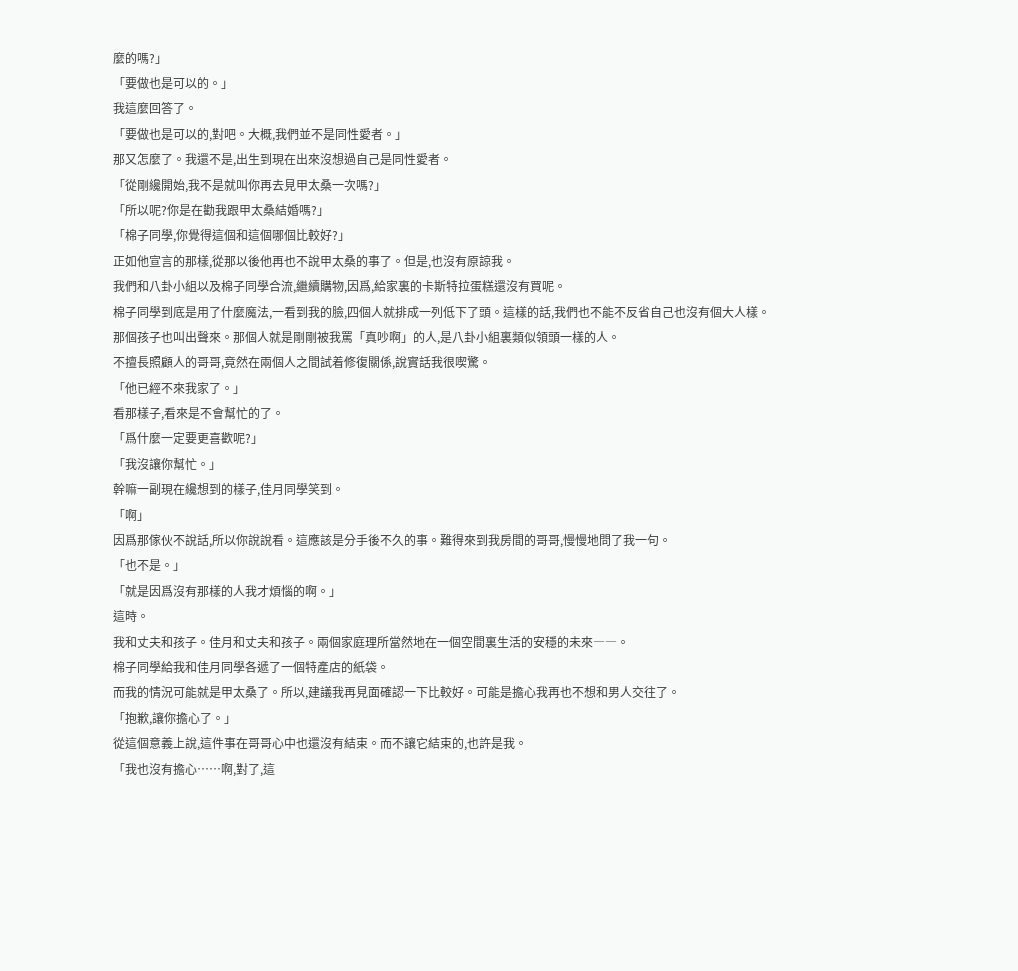麼的嗎?」
「要做也是可以的。」
我這麼回答了。
「要做也是可以的,對吧。大概,我們並不是同性愛者。」
那又怎麼了。我還不是,出生到現在出來沒想過自己是同性愛者。
「從剛纔開始,我不是就叫你再去見甲太桑一次嗎?」
「所以呢?你是在勸我跟甲太桑結婚嗎?」
「棉子同學,你覺得這個和這個哪個比較好?」
正如他宣言的那樣,從那以後他再也不說甲太桑的事了。但是,也沒有原諒我。
我們和八卦小組以及棉子同學合流,繼續購物,因爲,給家裏的卡斯特拉蛋糕還沒有買呢。
棉子同學到底是用了什麼魔法,一看到我的臉,四個人就排成一列低下了頭。這樣的話,我們也不能不反省自己也沒有個大人樣。
那個孩子也叫出聲來。那個人就是剛剛被我罵「真吵啊」的人,是八卦小組裏類似領頭一樣的人。
不擅長照顧人的哥哥,竟然在兩個人之間試着修復關係,說實話我很喫驚。
「他已經不來我家了。」
看那樣子,看來是不會幫忙的了。
「爲什麼一定要更喜歡呢?」
「我沒讓你幫忙。」
幹嘛一副現在纔想到的樣子,佳月同學笑到。
「啊」
因爲那傢伙不說話,所以你說說看。這應該是分手後不久的事。難得來到我房間的哥哥,慢慢地問了我一句。
「也不是。」
「就是因爲沒有那樣的人我才煩惱的啊。」
這時。
我和丈夫和孩子。佳月和丈夫和孩子。兩個家庭理所當然地在一個空間裏生活的安穩的未來――。
棉子同學給我和佳月同學各遞了一個特產店的紙袋。
而我的情況可能就是甲太桑了。所以,建議我再見面確認一下比較好。可能是擔心我再也不想和男人交往了。
「抱歉,讓你擔心了。」
從這個意義上說,這件事在哥哥心中也還沒有結束。而不讓它結束的,也許是我。
「我也沒有擔心……啊,對了,這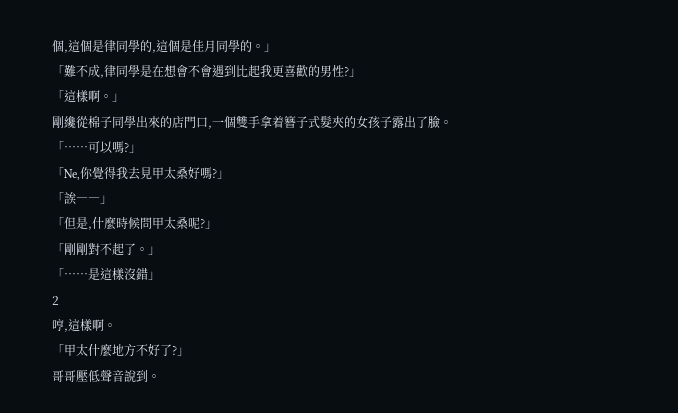個,這個是律同學的,這個是佳月同學的。」
「難不成,律同學是在想會不會遇到比起我更喜歡的男性?」
「這樣啊。」
剛纔從棉子同學出來的店門口,一個雙手拿着簪子式髮夾的女孩子露出了臉。
「……可以嗎?」
「Ne,你覺得我去見甲太桑好嗎?」
「誒――」
「但是,什麼時候問甲太桑呢?」
「剛剛對不起了。」
「……是這樣沒錯」
2
哼,這樣啊。
「甲太什麼地方不好了?」
哥哥壓低聲音說到。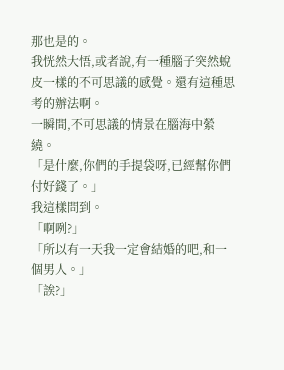那也是的。
我恍然大悟,或者說,有一種腦子突然蛻皮一樣的不可思議的感覺。還有這種思考的辦法啊。
一瞬間,不可思議的情景在腦海中縈繞。
「是什麼,你們的手提袋呀,已經幫你們付好錢了。」
我這樣問到。
「啊咧?」
「所以有一天我一定會結婚的吧,和一個男人。」
「誒?」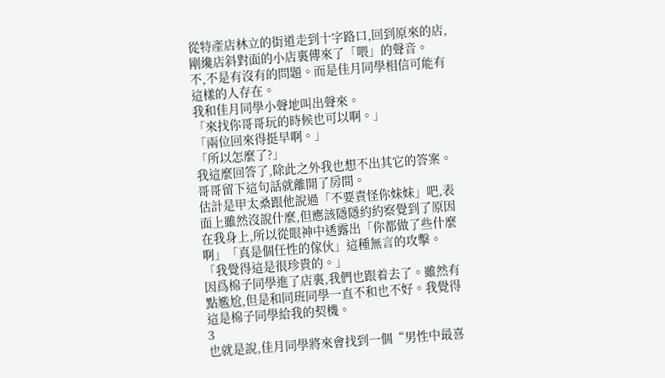從特產店林立的街道走到十字路口,回到原來的店,剛纔店斜對面的小店裏傳來了「喂」的聲音。
不,不是有沒有的問題。而是佳月同學相信可能有這樣的人存在。
我和佳月同學小聲地叫出聲來。
「來找你哥哥玩的時候也可以啊。」
「兩位回來得挺早啊。」
「所以怎麼了?」
我這麼回答了,除此之外我也想不出其它的答案。
哥哥留下這句話就離開了房間。
估計是甲太桑跟他說過「不要責怪你妹妹」吧,表面上雖然沒說什麼,但應該隱隱約約察覺到了原因在我身上,所以從眼神中透露出「你都做了些什麼啊」「真是個任性的傢伙」這種無言的攻擊。
「我覺得這是很珍貴的。」
因爲棉子同學進了店裏,我們也跟着去了。雖然有點尷尬,但是和同班同學一直不和也不好。我覺得這是棉子同學給我的契機。
3
也就是說,佳月同學將來會找到一個“男性中最喜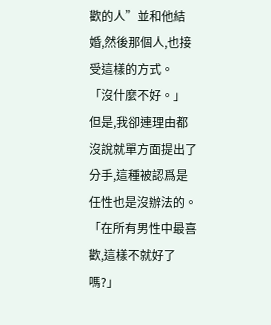歡的人”並和他結婚,然後那個人,也接受這樣的方式。
「沒什麼不好。」
但是,我卻連理由都沒說就單方面提出了分手,這種被認爲是任性也是沒辦法的。
「在所有男性中最喜歡,這樣不就好了嗎?」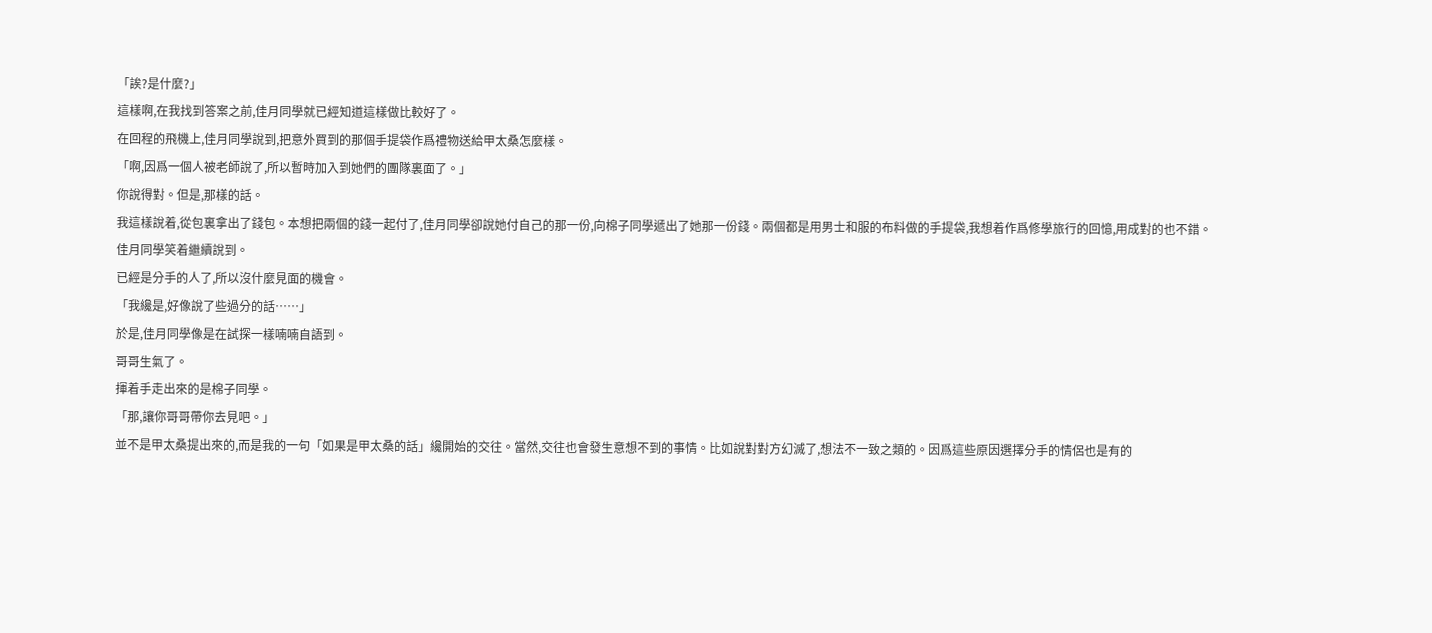「誒?是什麼?」
這樣啊,在我找到答案之前,佳月同學就已經知道這樣做比較好了。
在回程的飛機上,佳月同學說到,把意外買到的那個手提袋作爲禮物送給甲太桑怎麼樣。
「啊,因爲一個人被老師說了,所以暫時加入到她們的團隊裏面了。」
你說得對。但是,那樣的話。
我這樣說着,從包裏拿出了錢包。本想把兩個的錢一起付了,佳月同學卻說她付自己的那一份,向棉子同學遞出了她那一份錢。兩個都是用男士和服的布料做的手提袋,我想着作爲修學旅行的回憶,用成對的也不錯。
佳月同學笑着繼續說到。
已經是分手的人了,所以沒什麼見面的機會。
「我纔是,好像說了些過分的話……」
於是,佳月同學像是在試探一樣喃喃自語到。
哥哥生氣了。
揮着手走出來的是棉子同學。
「那,讓你哥哥帶你去見吧。」
並不是甲太桑提出來的,而是我的一句「如果是甲太桑的話」纔開始的交往。當然,交往也會發生意想不到的事情。比如說對對方幻滅了,想法不一致之類的。因爲這些原因選擇分手的情侶也是有的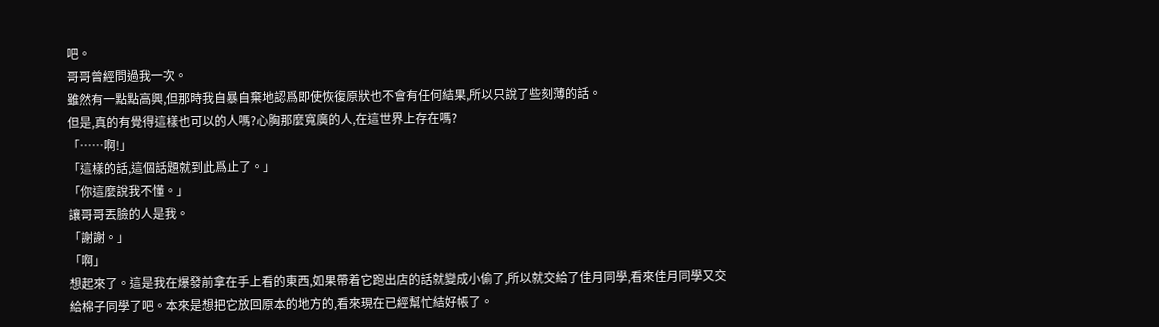吧。
哥哥曾經問過我一次。
雖然有一點點高興,但那時我自暴自棄地認爲即使恢復原狀也不會有任何結果,所以只說了些刻薄的話。
但是,真的有覺得這樣也可以的人嗎?心胸那麼寬廣的人,在這世界上存在嗎?
「……啊!」
「這樣的話,這個話題就到此爲止了。」
「你這麼說我不懂。」
讓哥哥丟臉的人是我。
「謝謝。」
「啊」
想起來了。這是我在爆發前拿在手上看的東西,如果帶着它跑出店的話就變成小偷了,所以就交給了佳月同學,看來佳月同學又交給棉子同學了吧。本來是想把它放回原本的地方的,看來現在已經幫忙結好帳了。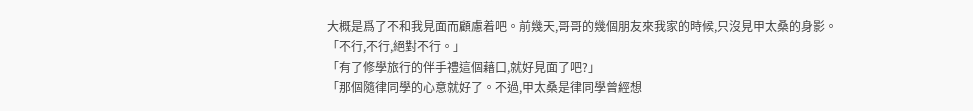大概是爲了不和我見面而顧慮着吧。前幾天,哥哥的幾個朋友來我家的時候,只沒見甲太桑的身影。
「不行,不行,絕對不行。」
「有了修學旅行的伴手禮這個藉口,就好見面了吧?」
「那個隨律同學的心意就好了。不過,甲太桑是律同學曾經想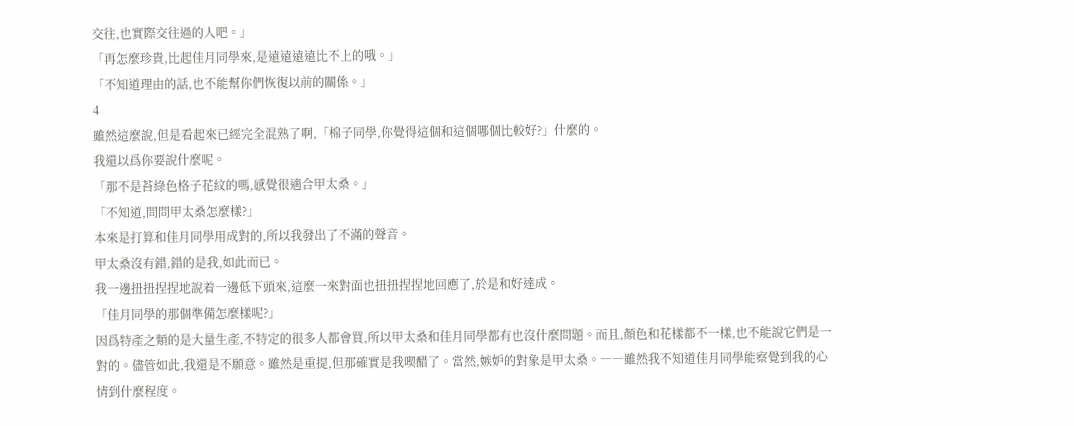交往,也實際交往過的人吧。」
「再怎麼珍貴,比起佳月同學來,是遠遠遠遠比不上的哦。」
「不知道理由的話,也不能幫你們恢復以前的關係。」
4
雖然這麼說,但是看起來已經完全混熟了啊,「棉子同學,你覺得這個和這個哪個比較好?」什麼的。
我還以爲你要說什麼呢。
「那不是苔綠色格子花紋的嗎,感覺很適合甲太桑。」
「不知道,問問甲太桑怎麼樣?」
本來是打算和佳月同學用成對的,所以我發出了不滿的聲音。
甲太桑沒有錯,錯的是我,如此而已。
我一邊扭扭捏捏地說着一邊低下頭來,這麼一來對面也扭扭捏捏地回應了,於是和好達成。
「佳月同學的那個準備怎麼樣呢?」
因爲特產之類的是大量生產,不特定的很多人都會買,所以甲太桑和佳月同學都有也沒什麼問題。而且,顏色和花樣都不一樣,也不能說它們是一對的。儘管如此,我還是不願意。雖然是重提,但那確實是我喫醋了。當然,嫉妒的對象是甲太桑。――雖然我不知道佳月同學能察覺到我的心情到什麼程度。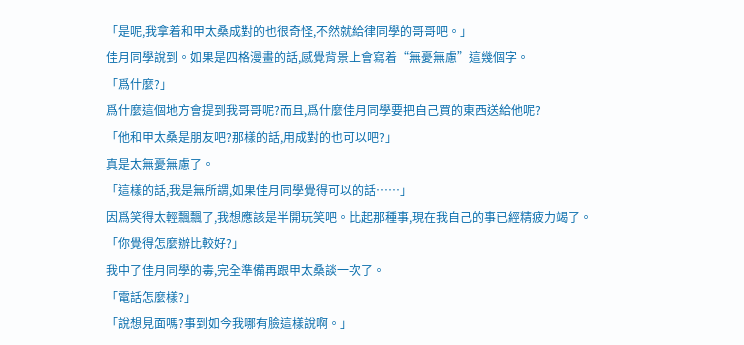「是呢,我拿着和甲太桑成對的也很奇怪,不然就給律同學的哥哥吧。」
佳月同學說到。如果是四格漫畫的話,感覺背景上會寫着“無憂無慮”這幾個字。
「爲什麼?」
爲什麼這個地方會提到我哥哥呢?而且,爲什麼佳月同學要把自己買的東西送給他呢?
「他和甲太桑是朋友吧?那樣的話,用成對的也可以吧?」
真是太無憂無慮了。
「這樣的話,我是無所謂,如果佳月同學覺得可以的話……」
因爲笑得太輕飄飄了,我想應該是半開玩笑吧。比起那種事,現在我自己的事已經精疲力竭了。
「你覺得怎麼辦比較好?」
我中了佳月同學的毒,完全準備再跟甲太桑談一次了。
「電話怎麼樣?」
「說想見面嗎?事到如今我哪有臉這樣說啊。」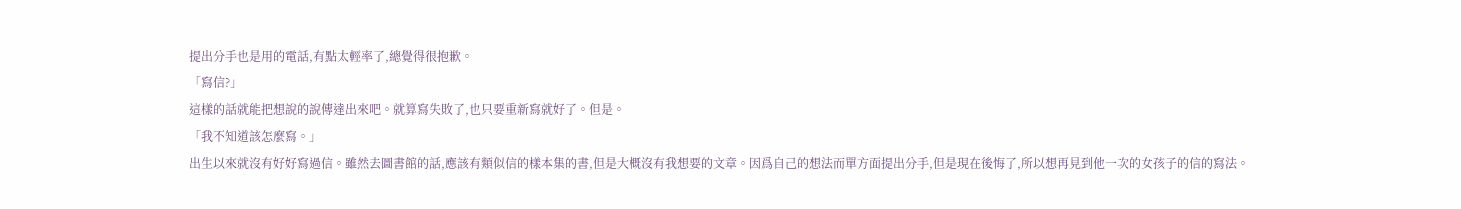提出分手也是用的電話,有點太輕率了,總覺得很抱歉。
「寫信?」
這樣的話就能把想說的說傳達出來吧。就算寫失敗了,也只要重新寫就好了。但是。
「我不知道該怎麼寫。」
出生以來就沒有好好寫過信。雖然去圖書館的話,應該有類似信的樣本集的書,但是大概沒有我想要的文章。因爲自己的想法而單方面提出分手,但是現在後悔了,所以想再見到他一次的女孩子的信的寫法。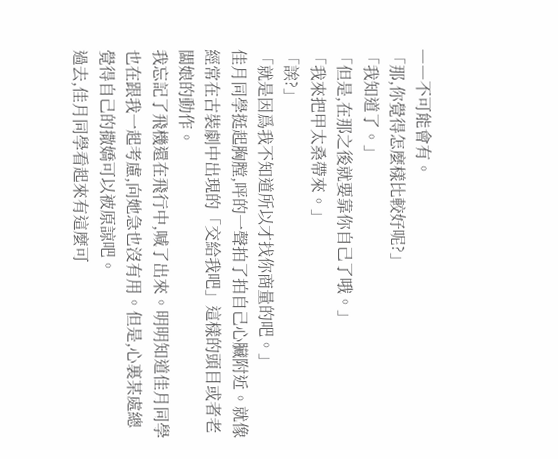――不可能會有。
「那,你覺得怎麼樣比較好呢?」
「我知道了。」
「但是,在那之後就要靠你自己了哦。」
「我來把甲太桑帶來。」
「誒?」
「就是因爲我不知道所以才找你商量的吧。」
佳月同學挺起胸膛,呯的一聲拍了拍自己心臟附近。就像經常在古裝劇中出現的「交給我吧」這樣的頭目或者老闆娘的動作。
我忘記了飛機還在飛行中,喊了出來。明明知道佳月同學也在跟我一起考慮,向她急也沒有用。但是,心裏某處總覺得自己的撒嬌可以被原諒吧。
過去,佳月同學看起來有這麼可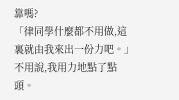靠嗎?
「律同學什麼都不用做,這裏就由我來出一份力吧。」
不用說,我用力地點了點頭。